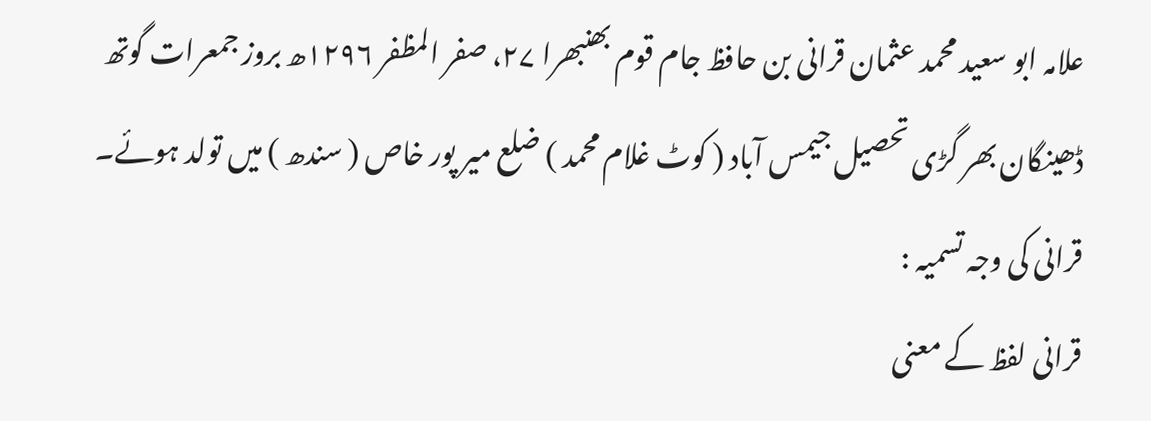علامہ ابو سعید محمد عثمان قرانی بن حافظ جام قوم بھنبھرا ۲۷، صفر المظفر ۱۲۹۶ھ بروز جمعرات گوتھ ڈھینگان بھر گڑی تحصیل جیمس آباد ( کوٹ غلام محمد ) ضلع میر پور خاص ( سندھ ) میں تولد ہوئے۔
قرانی کی وجہ تسمیہ :
قرانی لفظ کے معنی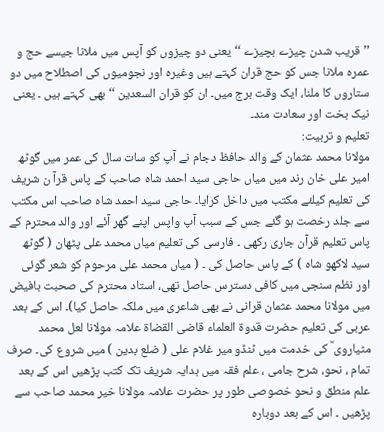’’قریب شدن چیزے بچیزے ‘‘ یعنی دو چیزوں کو آپس میں ملانا جیسے حج و عمرہ ملانا جس کو حج قران کہتے ہیں وغیرہ اور نجومیوں کی اصطلاح میں دو ستاروں کا ملنا، ایک وقت برج میں۔ ان کو قران السعدین ‘‘بھی کہتے ہیں ۔ یعنی نیک بخت اور سعادت مند۔
تعلیم و تربیت:
مولانا محمد عثمان کے والد حافظ دجام نے آپ کو سات سال کی عمر میں گوٹھ امیر علی خان رند میں میاں حاجی سید احمد شاہ صاحب کے پاس قرآ ن شریف کی تعلیم کیلئے مکتب میں داخل کرایا۔ حاجی سید احمد شاہ صاحب اس مکتب سے جلد رخصت ہو گئے جس کے سبب آپ واپس اپنے گھر آئے اور والد محترم کے پاس تعلیم قرآن جاری رکھی ۔ فارسی کی تعلیم میاں محمد علی پٹھان ( گوٹھ سید لاکھو شاہ ) کے پاس حاصل کی ۔ ( میاں محمد علی مرحوم کو شعر گوئی اور نظم سنجی میں کافی دسترس حاصل تھی، استاد محترم کی صحبت بافیض میں مولانا محمد عثمان قرانی نے بھی شاعری میں ملکہ حاصل کیا)۔ اس کے بعد عربی کی تعلیم حضرت قدوۃ العلماء قاضی القضاۃ علامہ مولانا لعل محمد مٹیاروی ؒ کی خدمت میں ٹنڈو میر غلام علی ( ضلع بدین ) میں شروع کی۔ صرف تمام ، نحو، شرح جامی ، علم فقہ میں ہدایہ شریف تک کتب پڑھیں اس کے بعد علم منطق و نحو خصوصی طور پر حضرت علامہ مولانا خیر محمد صاحب سے پڑھیں ۔ اس کے بعد دوبارہ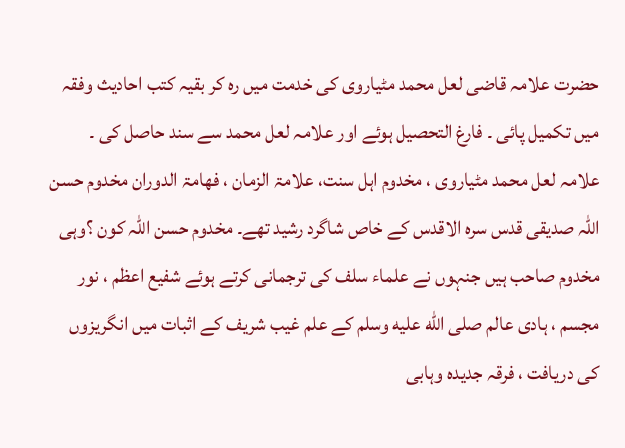حضرت علامہ قاضی لعل محمد مٹیاروی کی خدمت میں رہ کر بقیہ کتب احادیث وفقہ میں تکمیل پائی ۔ فارغ التحصیل ہوئے اور علامہ لعل محمد سے سند حاصل کی ۔ علامہ لعل محمد مٹیاروی ، مخدوم اہل سنت، علامۃ الزمان ، فھامۃ الدوران مخدوم حسن اللہ صدیقی قدس سرہ الاقدس کے خاص شاگرد رشید تھے۔ مخدوم حسن اللہ کون ؟وہی مخدوم صاحب ہیں جنہوں نے علماء سلف کی ترجمانی کرتے ہوئے شفیع اعظم ، نور مجسم ، ہادی عالم صلى الله عليه وسلم کے علم غیب شریف کے اثبات میں انگریزوں کی دریافت ، فرقہ جدیدہ وہابی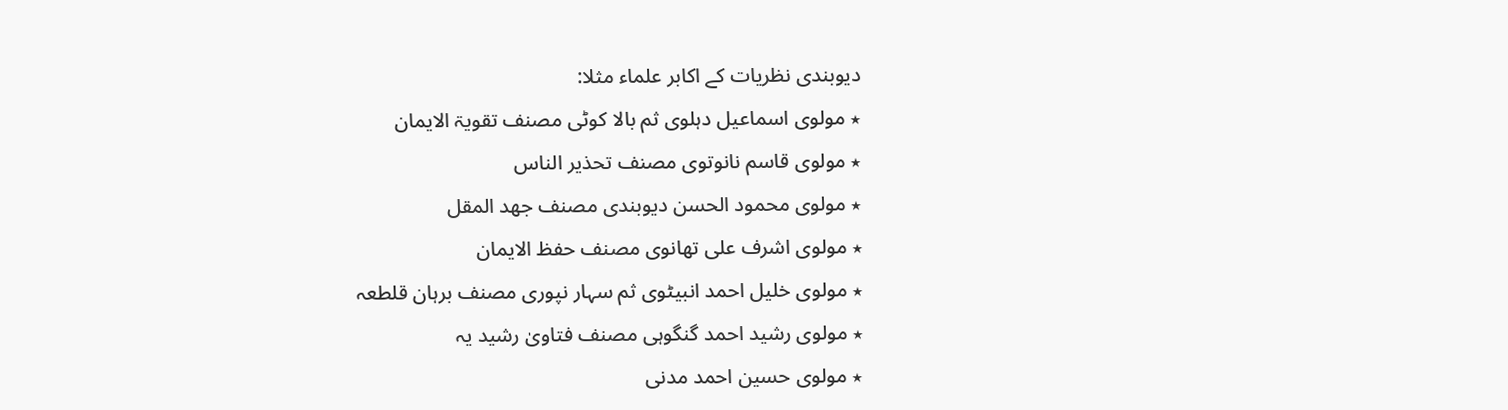دیوبندی نظریات کے اکابر علماء مثلا:
٭ مولوی اسماعیل دہلوی ثم بالا کوٹی مصنف تقویۃ الایمان
٭ مولوی قاسم نانوتوی مصنف تحذیر الناس
٭ مولوی محمود الحسن دیوبندی مصنف جھد المقل
٭ مولوی اشرف علی تھانوی مصنف حفظ الایمان
٭ مولوی خلیل احمد انبیٹوی ثم سہار نپوری مصنف برہان قلطعہ
٭ مولوی رشید احمد گنگوہی مصنف فتاویٰ رشید یہ
٭ مولوی حسین احمد مدنی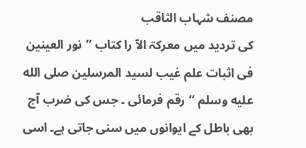مصنف شہاب الثاقب
کی تردید میں معرکۃ الآ را کتاب ’’نور العینین فی اثبات علم غیب لسید المرسلین صلى الله عليه وسلم ‘‘رقم فرمائی ۔ جس کی ضرب آج بھی باطل کے ایوانوں میں سنی جاتی ہے۔ اسی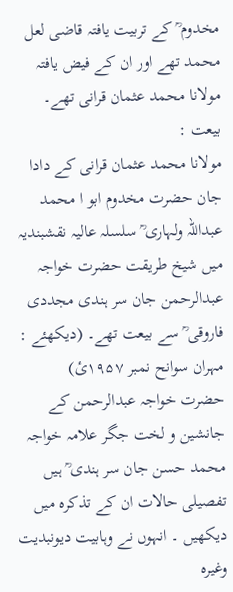مخدوم ؒ کے تربیت یافتہ قاضی لعل محمد تھے اور ان کے فیض یافتہ مولانا محمد عثمان قرانی تھے۔
بیعت :
مولانا محمد عثمان قرانی کے دادا جان حضرت مخدوم ابو ا محمد عبداللہ ولہاری ؒ سلسلہ عالیہ نقشبندیہ میں شیخ طریقت حضرت خواجہ عبدالرحمن جان سر ہندی مجددی فاروقی ؒ سے بیعت تھے۔ (دیکھئے : مہران سوانح نمبر ۱۹۵۷ئ)
حضرت خواجہ عبدالرحمن کے جانشین و لخت جگر علامہ خواجہ محمد حسن جان سر ہندی ؒ ہیں تفصیلی حالات ان کے تذکرہ میں دیکھیں ۔ انہوں نے وہابیت دیونبدیت وغیرہ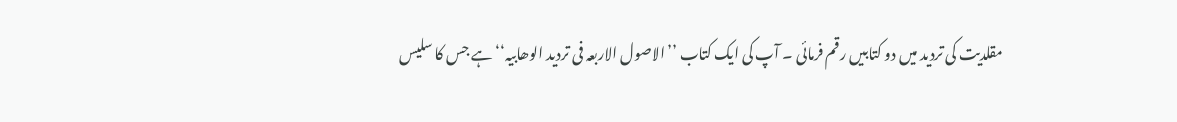مقلدیت کی تردید میں دو کتابیں رقم فرمائی ۔ آپ کی ایک کتاب ’’الاصول الاربعہ فی تردید الوھابیہ‘‘ ہے جس کا سلیس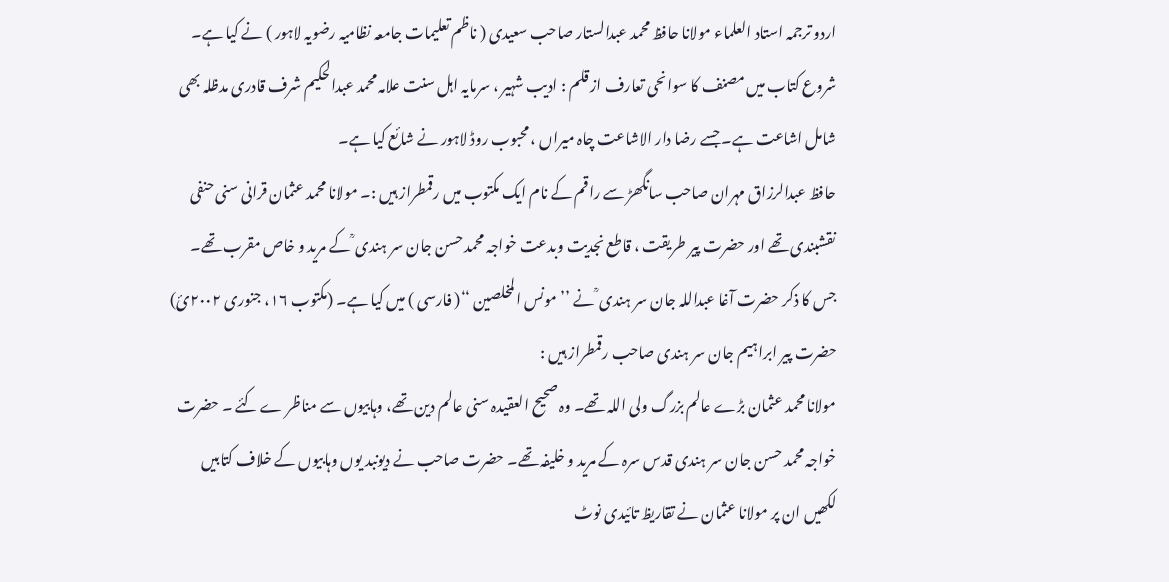اردو ترجمہ استاد العلماء مولانا حافظ محمد عبدالستار صاحب سعیدی ( ناظم تعلیمات جامعہ نظامیہ رضویہ لاہور ) نے کیا ہے۔ شروع کتاب میں مصنف کا سوانحی تعارف از قلم : ادیب شہیر ، سرمایہ اہل سنت علامہ محمد عبدالحکیم شرف قادری مدظلہ بھی شامل اشاعت ہے۔ جسے رضا دار الاشاعت چاہ میراں ، محبوب روڈ لاہور نے شائع کیا ہے۔
حافظ عبدالرزاق مہران صاحب سانگھڑ سے راقم کے نام ایک مکتوب میں رقمطراز ہیں :۔ مولانا محمد عثمان قرانی سنی حنفی نقشبندی تھے اور حضرت پیر طریقت ، قاطع نجدیت وبدعت خواجہ محمد حسن جان سر ہندی ؒ کے مرید و خاص مقرب تھے۔ جس کا ذکر حضرت آغا عبداللہ جان سر ہندی ؒ نے ’’مونس المخلصین ‘‘( فارسی ) میں کیا ہے۔ (مکتوب ۱۶، جنوری ۲۰۰۲ئ)
حضرت پیر ابراہیم جان سر ہندی صاحب رقمطراز ہیں :
مولانا محمد عثمان بڑے عالم بزرگ ولی اللہ تھے۔ وہ صحیح العقیدہ سنی عالم دین تھے، وہابیوں سے مناظر ے کئے ۔ حضرت خواجہ محمد حسن جان سر ہندی قدس سرہ کے مرید و خلیفہ تھے۔ حضرت صاحب نے دیونبد یوں وہابیوں کے خلاف کتابیں لکھیں ان پر مولانا عثمان نے تقاریظ تائیدی نوٹ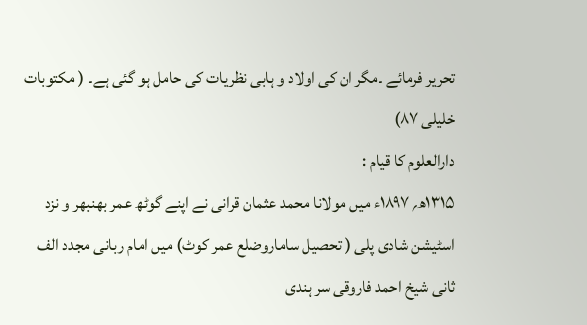تحریر فرمائے ۔مگر ان کی اولاد و ہابی نظریات کی حامل ہو گئی ہے۔ ( مکتوبات خلیلی ۸۷)
دارالعلوم کا قیام :
۱۳۱۵ھ؍ ۱۸۹۷ء میں مولانا محمد عثمان قرانی نے اپنے گوٹھ عمر بھنبھر و نزد اسٹیشن شادی پلی ( تحصیل ساماروضلع عمر کوٹ) میں امام ربانی مجدد الف ثانی شیخ احمد فاروقی سر ہندی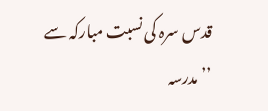قدس سرہ کی نسبت مبارکہ سے ’’مدرسہ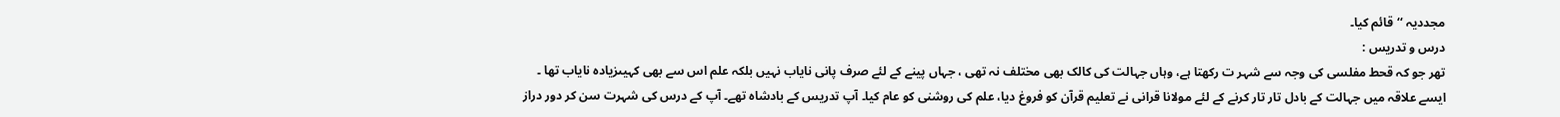مجددیہ ‘‘قائم کیا۔
درس و تدریس :
تھر جو کہ قحط مفلسی کی وجہ سے شہر ت رکھتا ہے، وہاں جہالت کی کالک بھی مختلف نہ تھی ، جہاں پینے کے لئے صرف پانی نایاب نہیں بلکہ علم اس سے بھی کہیںزیادہ نایاب تھا ۔ ایسے علاقہ میں جہالت کے بادل تار تار کرنے کے لئے مولانا قرانی نے تعلیم قرآن کو فروغ دیا، علم کی روشنی کو عام کیا۔ آپ تدریس کے بادشاہ تھے۔ آپ کے درس کی شہرت سن کر دور دراز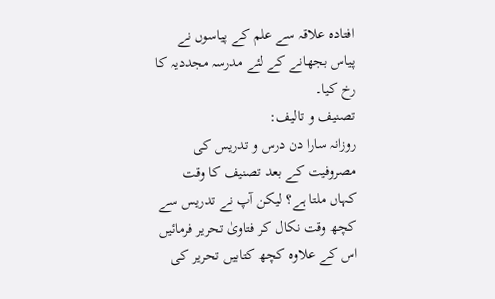افتادہ علاقہ سے علم کے پیاسوں نے پیاس بجھانے کے لئے مدرسہ مجددیہ کا رخ کیا۔
تصنیف و تالیف:
روزانہ سارا دن درس و تدریس کی مصروفیت کے بعد تصنیف کا وقت کہاں ملتا ہے؟ لیکن آپ نے تدریس سے کچھ وقت نکال کر فتاویٰ تحریر فرمائیں اس کے علاوہ کچھ کتابیں تحریر کی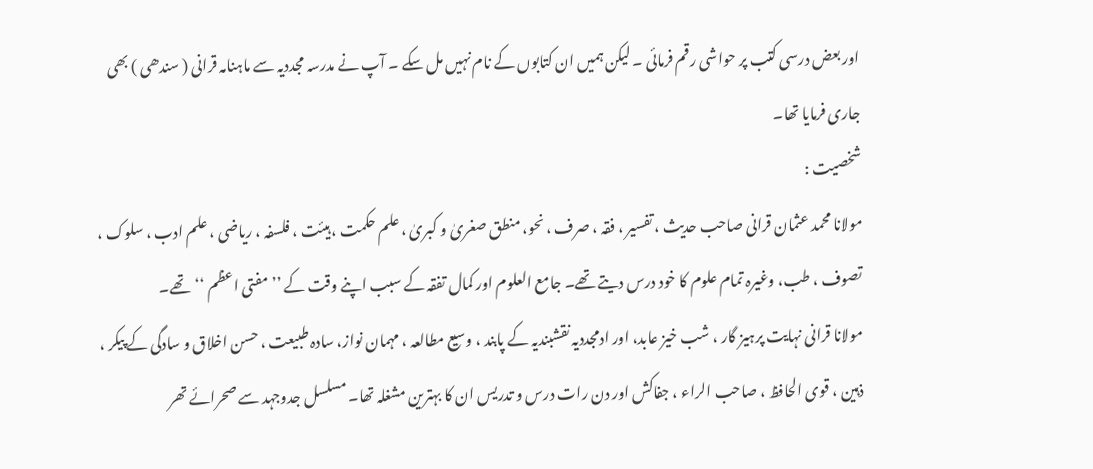اور بعض درسی کتب پر حواشی رقم فرمائی ۔ لیکن ہمیں ان کتابوں کے نام نہیں مل سکے ۔ آپ نے مدرسہ مجددیہ سے ماہنامہ قرانی ( سندھی ) بھی جاری فرمایا تھا۔
شخصیت :
مولانا محمد عثمان قرانی صاحب حدیث ، تفسیر ، فقہ ، صرف ، نحو، منطق صغریٰ و کبریٰ ، علم حکمت ، ہیئت ، فلسفہ ، ریاضی ، علم ادب ، سلوک ، تصوف ، طب، وغیرہ تمام علوم کا خود درس دیتے تھے۔ جامع العلوم اور کمال تفقہ کے سبب اپنے وقت کے ’’مفتی اعظم ‘‘تھے۔
مولانا قرانی نہایت پرہیز گار ، شب خیز عابد، اور ادمجددیہ نقشبندیہ کے پابند ، وسیع مطالعہ ، مہمان نواز، سادہ طبیعت ، حسن اخلاق و سادگی کے پیکر ، ذہین ، قوی الحافظ ، صاحب الراء ، جفاکش اور دن رات درس و تدریس ان کا بہترین مشغلہ تھا۔ مسلسل جدوجہد سے صحرائے تھر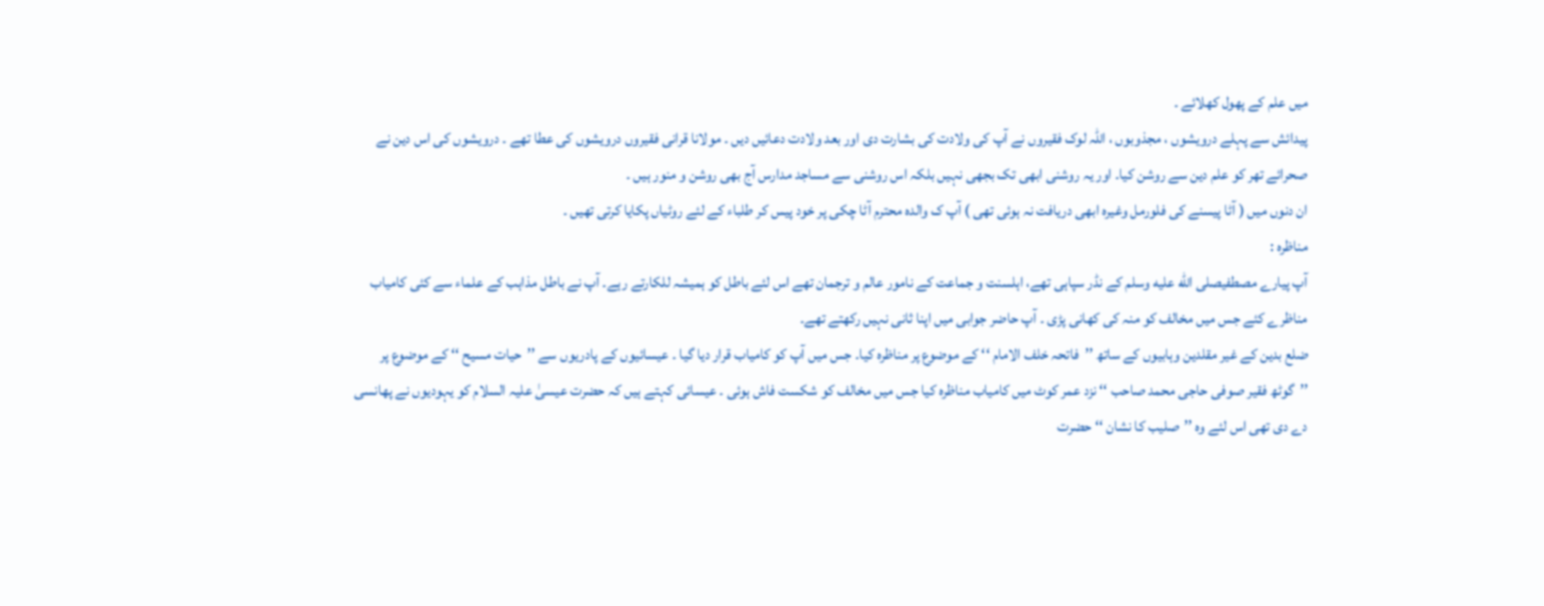میں علم کے پھول کھلائے ۔
پیدائش سے پہلے درویشوں ، مجذوبوں ، اللہ لوک فقیروں نے آپ کی ولادت کی بشارت دی اور بعد ولادت دعائیں دیں ۔ مولانا قرانی فقیروں درویشوں کی عطا تھے ۔ درویشوں کی اس دین نے صحرائے تھر کو علم دین سے روشن کیا۔ اور یہ روشنی ابھی تک بجھی نہیں بلکہ اس روشنی سے مساجد مدارس آج بھی روشن و منور ہیں ۔
ان دنوں میں ( آٹا پیسنے کی فلورمل وغیرہ ابھی دریافت نہ ہوئی تھی ) آپ ک والدہ محترم آٹا چکی پر خود پیس کر طلباء کے لئے روٹیاں پکایا کرتی تھیں ۔
مناظرہ :
آپ پیارے مصطفیصلى الله عليه وسلم کے نڈر سپاہی تھے، اہلسنت و جماعت کے نامور عالم و ترجمان تھے اس لئے باطل کو ہمیشہ للکارتے رہے۔ آپ نے باطل مذاہب کے علماء سے کئی کامیاب مناظرے کئے جس میں مخالف کو منہ کی کھانی پڑی ۔ آپ حاضر جوابی میں اپنا ثانی نہیں رکھتے تھے۔
ضلع بدین کے غیر مقلدین وہابیوں کے ساتھ ’’فاتحہ خلف الامام ‘‘ کے موضوع پر مناظرہ کیا۔ جس میں آپ کو کامیاب قرار دیا گیا ۔ عیسائیوں کے پادریوں سے ’’حیات مسیح ‘‘ کے موضوع پر ’’گوٹھ فقیر صوفی حاجی محمد صاحب ‘‘ نزد عمر کوٹ میں کامیاب مناظرہ کیا جس میں مخالف کو شکست فاش ہوئی ۔ عیسائی کہتے ہیں کہ حضرت عیسیٰ علیہ السلام کو یہودیوں نے پھانسی دے دی تھی اس لئے وہ ’’صلیب کا نشان ‘‘ حضرت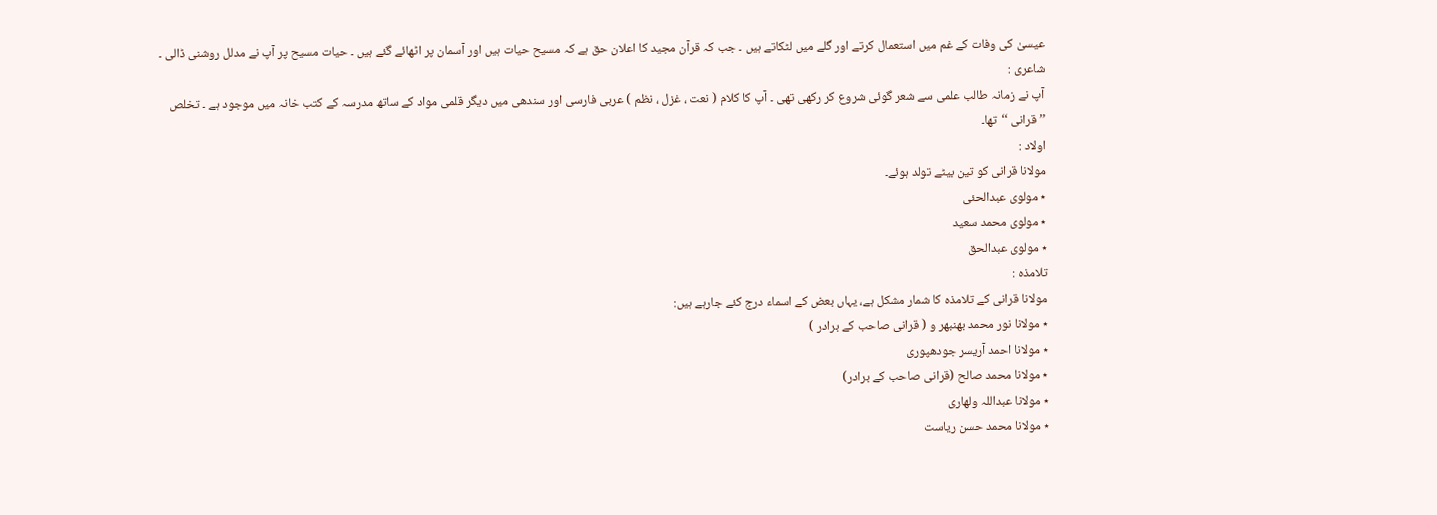عیسیٰ کی وفات کے غم میں استعمال کرتے اور گلے میں لٹکاتے ہیں ۔ جب کہ قرآن مجید کا اعلان حق ہے کہ مسیح حیات ہیں اور آسمان پر اٹھائے گئے ہیں ۔ حیات مسیح پر آپ نے مدلل روشنی ڈالی ۔
شاعری :
آپ نے زمانہ طالب علمی سے شعر گوئی شروع کر رکھی تھی ۔ آپ کا کلام ( نعت ، غزل ، نظم ) عربی فارسی اور سندھی میں دیگر قلمی مواد کے ساتھ مدرسہ کے کتب خانہ میں موجود ہے ۔ تخلص ’’قرانی ‘‘تھا۔
اولاد :
مولانا قرانی کو تین بیٹے تولد ہوئے۔
٭ مولوی عبدالحئی
٭ مولوی محمد سعید
٭ مولوی عبدالحق
تلامذہ :
مولانا قرانی کے تلامذہ کا شمار مشکل ہے، یہاں بعض کے اسماء درج کئے جارہے ہیں:
٭ مولانا نور محمد بھنبھر و ( قرانی صاحب کے برادر )
٭ مولانا احمد آریسر جودھپوری
٭ مولانا محمد صالح (قرانی صاحب کے برادر)
٭ مولانا عبداللہ ولھاری
٭ مولانا محمد حسن ریاست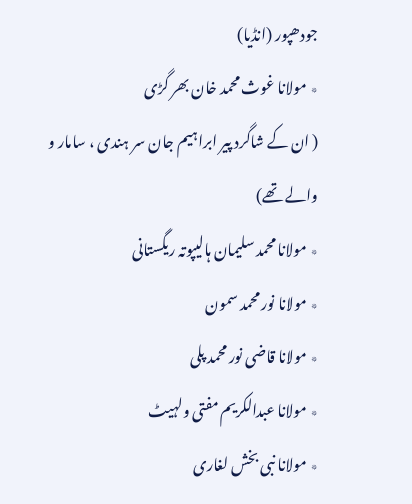جودھپور (انڈیا)
٭ مولانا غوث محمد خان بھر گڑی
( ان کے شاگرد پیر ابراہیم جان سر ہندی ، سامار و والے تھے)
٭ مولانا محمد سلیمان ہالیپوتہ ریگستانی
٭ مولانا نور محمد سمون
٭ مولانا قاضی نور محمد پلی
٭ مولانا عبدالکریم مفتی ولہیٹ
٭ مولانا نبی بخش لغاری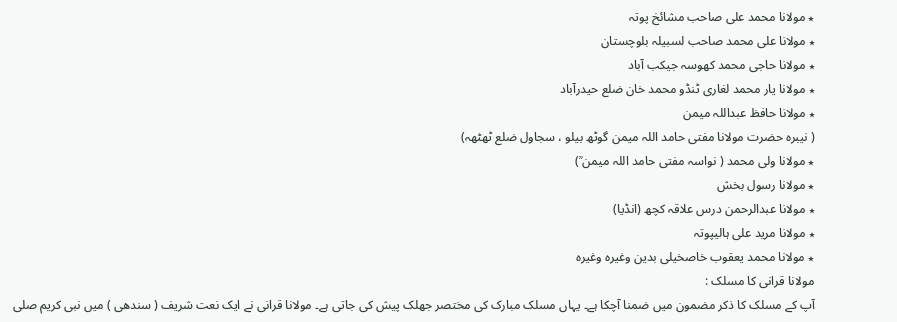٭ مولانا محمد علی صاحب مشائخ پوتہ
٭ مولانا علی محمد صاحب لسبیلہ بلوچستان
٭ مولانا حاجی محمد کھوسہ جیکب آباد
٭ مولانا یار محمد لغاری ٹنڈو محمد خان ضلع حیدرآباد
٭ مولانا حافظ عبداللہ میمن
( نیبرہ حضرت مولانا مفتی حامد اللہ میمن گوٹھ بیلو ، سجاول ضلع ٹھٹھہ)
٭ مولانا ولی محمد ( نواسہ مفتی حامد اللہ میمن ؒ)
٭ مولانا رسول بخش
٭ مولانا عبدالرحمن درس علاقہ کچھ (انڈیا)
٭ مولانا مرید علی ہالیپوتہ
٭ مولانا محمد یعقوب خاصخیلی بدین وغیرہ وغیرہ
مولانا قرانی کا مسلک :
آپ کے مسلک کا ذکر مضمون میں ضمنا آچکا ہے۔ یہاں مسلک مبارک کی مختصر جھلک پیش کی جاتی ہے۔ مولانا قرانی نے ایک نعت شریف ( سندھی ) میں نبی کریم صلى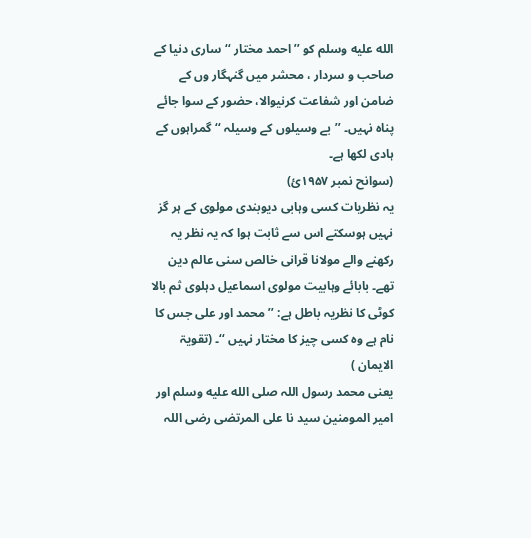الله عليه وسلم کو ’’احمد مختار ‘‘ساری دنیا کے صاحب و سردار ، محشر میں گنہگار وں کے ضامن اور شفاعت کرنیوالا، حضور کے سوا جائے پناہ نہیں۔ ’’بے وسیلوں کے وسیلہ ‘‘ گمراہوں کے ہادی لکھا ہے۔
(سوانح نمبر ۱۹۵۷ئ)
یہ نظریات کسی وہابی دیوبندی مولوی کے ہر گز نہیں ہوسکتے اس سے ثابت ہوا کہ یہ نظر یہ رکھنے والے مولانا قرانی خالص سنی عالم دین تھے۔ بابائے وہابیت مولوی اسماعیل دہلوی ثم بالا کوٹی کا نظریہ باطل ہے: ’’محمد اور علی جس کا نام ہے وہ کسی چیز کا مختار نہیں ‘‘۔ (تقویۃ الایمان )
یعنی محمد رسول اللہ صلى الله عليه وسلم اور امیر المومنین سید نا علی المرتضی رضی اللہ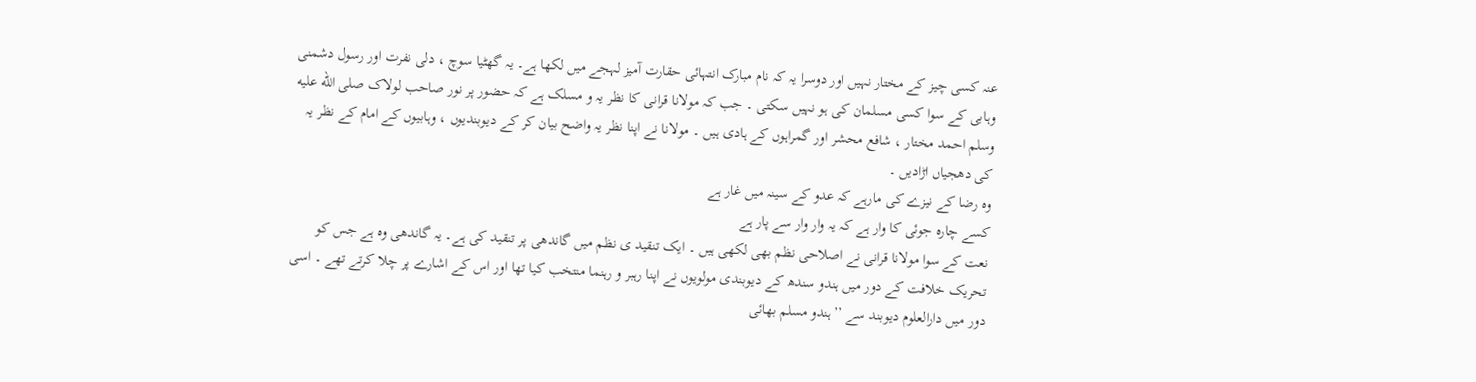عنہ کسی چیز کے مختار نہیں اور دوسرا یہ کہ نام مبارک انتہائی حقارت آمیز لہجے میں لکھا ہے۔ یہ گھٹیا سوچ ، دلی نفرت اور رسول دشمنی وہابی کے سوا کسی مسلمان کی ہو نہیں سکتی ۔ جب کہ مولانا قرانی کا نظر یہ و مسلک ہے کہ حضور پر نور صاحب لولاک صلى الله عليه وسلم احمد مختار ، شافع محشر اور گمراہوں کے ہادی ہیں ۔ مولانا نے اپنا نظر یہ واضح بیان کر کے دیوبندیوں ، وہابیوں کے امام کے نظر یہ کی دھجیاں اڑادیں ۔
وہ رضا کے نیزے کی مارہے کہ عدو کے سینہ میں غار ہے
کسے چارہ جوئی کا وار ہے کہ یہ وار وار سے پار ہے
نعت کے سوا مولانا قرانی نے اصلاحی نظم بھی لکھی ہیں ۔ ایک تنقید ی نظم میں گاندھی پر تنقید کی ہے۔ یہ گاندھی وہ ہے جس کو تحریک خلافت کے دور میں ہندو سندھ کے دیوبندی مولویوں نے اپنا رہبر و رہنما منتخب کیا تھا اور اس کے اشارے پر چلا کرتے تھے ۔ اسی دور میں دارالعلوم دیوبند سے ’’ہندو مسلم بھائی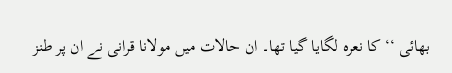بھائی ‘‘کا نعرہ لگایا گیا تھا۔ ان حالات میں مولانا قرانی نے ان پر طنز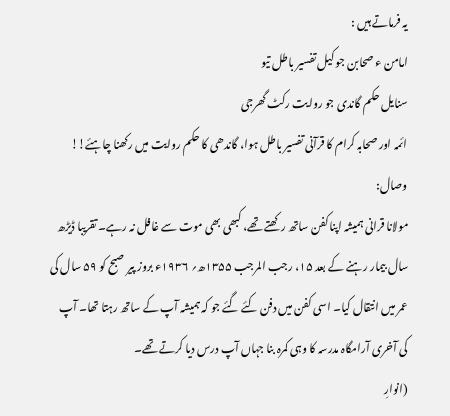یہ فرماتے ہیں :
امامن ء صحابن جو کیل تفسیر باطل تیو
سنایل حکم گاندی جو روایت رکٹ گھرجی
ائمہ اور صحابہ کرام کا قرآنی تفسیر باطل ہوا، گاندھی کا حکم روایت میں رکھنا چاہئے!!
وصال:
مولانا قرانی ہمیشہ اپنا کفن ساتھ رکھتے تھے، کبھی بھی موت سے غافل نہ رہے۔ تقریبا ڈیڑھ سال بیمار رہنے کے بعد ۱۵، رجب المرجب ۱۳۵۵ھ؍ ۱۹۳۶ء بروز پیر صبح کو ۵۹ سال کی عمر میں انتقال کیا۔ اسی کفن میں دفن کئے گئے جو کہ ہمیشہ آپ کے ساتھ رہتا تھا۔ آپ کی آخری آرامگاہ مدرسہ کا وہی کمرہ بنا جہاں آپ درس دیا کرتے تھے۔
(انوارِ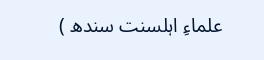علماءِ اہلسنت سندھ )